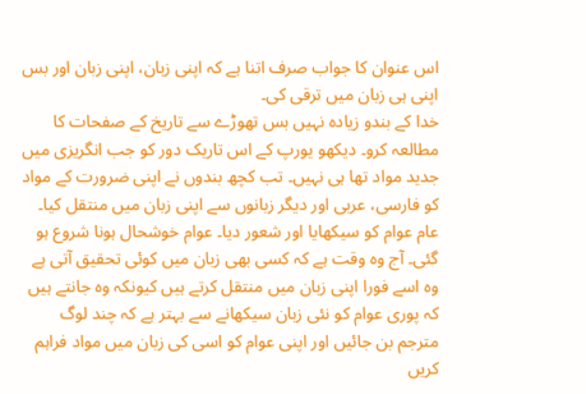اس عنوان کا جواب صرف اتنا ہے کہ اپنی زبان، اپنی زبان اور بس اپنی ہی زبان میں ترقی کی۔
خدا کے بندو زیادہ نہیں بس تھوڑے سے تاریخ کے صفحات کا مطالعہ کرو۔ دیکھو یورپ کے اس تاریک دور کو جب انگریزی میں جدید مواد تھا ہی نہیں۔ تب کچھ بندوں نے اپنی ضرورت کے مواد کو فارسی، عربی اور دیگر زبانوں سے اپنی زبان میں منتقل کیا۔ عام عوام کو سیکھایا اور شعور دیا۔ عوام خوشحال ہونا شروع ہو گئی۔ آج وہ وقت ہے کہ کسی بھی زبان میں کوئی تحقیق آتی ہے وہ اسے فورا اپنی زبان میں منتقل کرتے ہیں کیونکہ وہ جانتے ہیں کہ پوری عوام کو نئی زبان سیکھانے سے بہتر ہے کہ چند لوگ مترجم بن جائیں اور اپنی عوام کو اسی کی زبان میں مواد فراہم کریں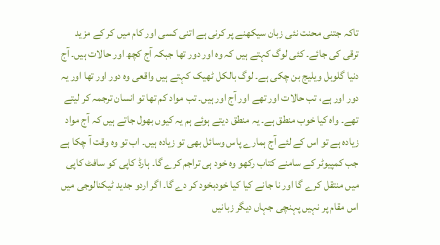تاکہ جتنی محنت نئی زبان سیکھنے پر کرنی ہے اتنی کسی اور کام میں کر کے مزید ترقی کی جائے۔ کئی لوگ کہتے ہیں کہ وہ اور دور تھا جبکہ آج کچھ اور حالات ہیں۔ آج دنیا گلوبل ویلیج بن چکی ہے۔ لوگ بالکل ٹھیک کہتے ہیں واقعی وہ دور اور تھا اور یہ دور اور ہے، تب حالات اور تھے اور آج اور ہیں۔ تب مواد کم تھا تو انسان ترجمہ کر لیتے تھے۔ واہ کیا خوب منطق ہے۔ یہ منطق دیتے ہوئے ہم یہ کیوں بھول جاتے ہیں کہ آج مواد زیادہ ہے تو اس کے لئے آج ہمارے پاس وسائل بھی تو زیادہ ہیں۔ اب تو وہ وقت آ چکا ہے جب کمپیوٹر کے سامنے کتاب رکھو وہ خود ہی تراجم کرے گا۔ ہارڈ کاپی کو سافٹ کاپی میں منتقل کرے گا اور نا جانے کیا کیا خودبخود کر دے گا۔ اگر اردو جدید ٹیکنالوجی میں اس مقام پر نہیں پہنچی جہاں دیگر زبانیں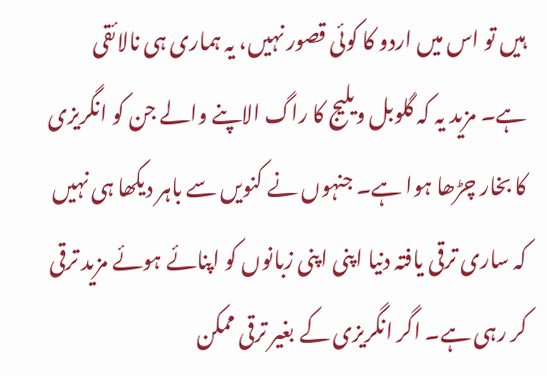ہیں تو اس میں اردو کا کوئی قصور نہیں، یہ ہماری ہی نالائقی ہے۔ مزید یہ کہ گلوبل ویلیج کا راگ الاپنے والے جن کو انگریزی کا بخار چڑھا ہوا ہے۔ جنہوں نے کنویں سے باہر دیکھا ہی نہیں کہ ساری ترقی یافتہ دنیا اپنی اپنی زبانوں کو اپنائے ہوئے مزید ترقی کر رہی ہے۔ اگر انگریزی کے بغیر ترقی ممکن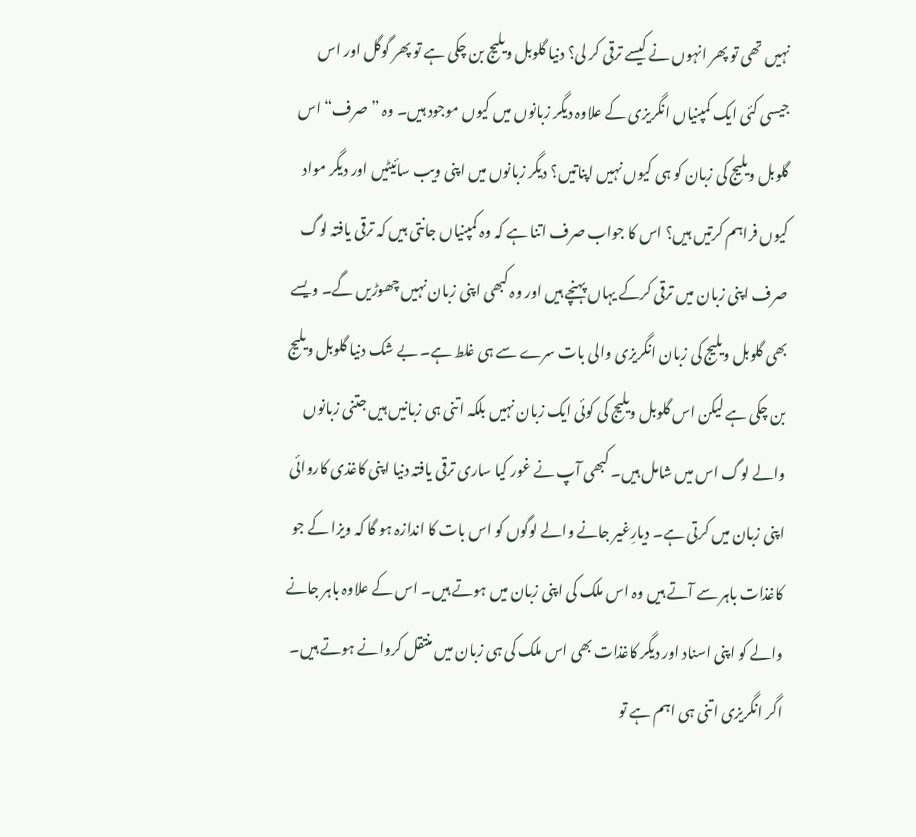نہیں تھی تو پھر انہوں نے کیسے ترقی کر لی؟ دنیا گلوبل ویلیج بن چکی ہے تو پھر گوگل اور اس جیسی کئی ایک کمپنیاں انگریزی کے علاوہ دیگر زبانوں میں کیوں موجود ہیں۔ وہ ”صرف“ اس گلوبل ویلیج کی زبان کو ہی کیوں نہیں اپناتیں؟ دیگر زبانوں میں اپنی ویب سائیٹیں اور دیگر مواد کیوں فراہم کرتیں ہیں؟ اس کا جواب صرف اتنا ہے کہ وہ کمپنیاں جانتی ہیں کہ ترقی یافتہ لوگ صرف اپنی زبان میں ترقی کرکے یہاں پہنچے ہیں اور وہ کبھی اپنی زبان نہیں چھوڑیں گے۔ ویسے بھی گلوبل ویلیج کی زبان انگریزی والی بات سرے سے ہی غلط ہے۔ بے شک دنیا گلوبل ویلیج بن چکی ہے لیکن اس گلوبل ویلیج کی کوئی ایک زبان نہیں بلکہ اتنی ہی زبانیں ہیں جتنی زبانوں والے لوگ اس میں شامل ہیں۔ کبھی آپ نے غور کیا ساری ترقی یافتہ دنیا اپنی کاغذی کاروائی اپنی زبان میں کرتی ہے۔ دیارِغیر جانے والے لوگوں کو اس بات کا اندازہ ہو گا کہ ویزا کے جو کاغذات باہر سے آتے ہیں وہ اس ملک کی اپنی زبان میں ہوتے ہیں۔ اس کے علاوہ باہر جانے والے کو اپنی اسناد اور دیگر کاغذات بھی اس ملک کی ہی زبان میں منتقل کروانے ہوتے ہیں۔ اگر انگریزی اتنی ہی اہم ہے تو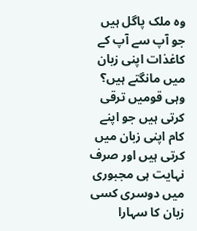وہ ملک پاگل ہیں جو آپ سے آپ کے کاغذات اپنی زبان میں مانگتے ہیں؟ وہی قومیں ترقی کرتی ہیں جو اپنے کام اپنی زبان میں کرتی ہیں اور صرف نہایت ہی مجبوری میں دوسری کسی زبان کا سہارا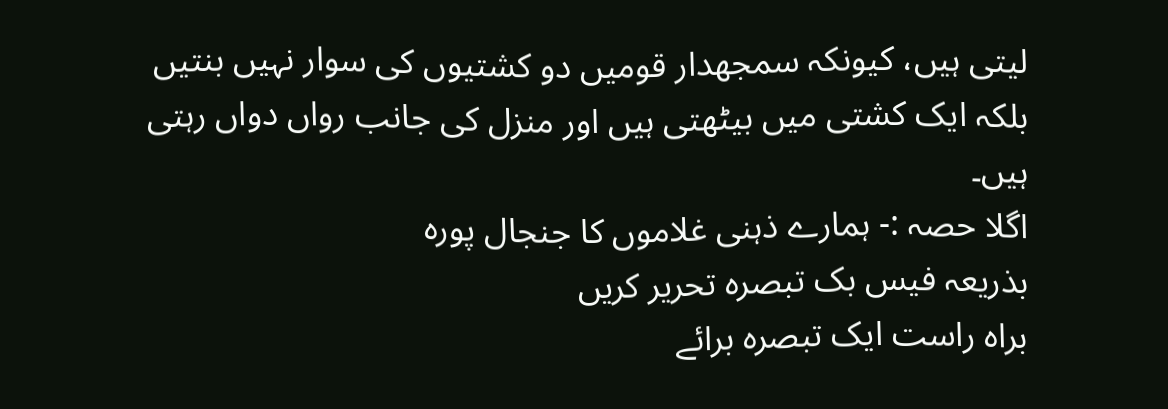لیتی ہیں، کیونکہ سمجھدار قومیں دو کشتیوں کی سوار نہیں بنتیں بلکہ ایک کشتی میں بیٹھتی ہیں اور منزل کی جانب رواں دواں رہتی ہیں۔
اگلا حصہ :- ہمارے ذہنی غلاموں کا جنجال پورہ
بذریعہ فیس بک تبصرہ تحریر کریں
براہ راست ایک تبصرہ برائے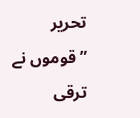تحریر ”قوموں نے ترقی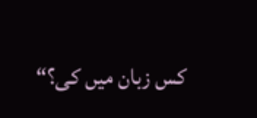کس زبان میں کی؟“